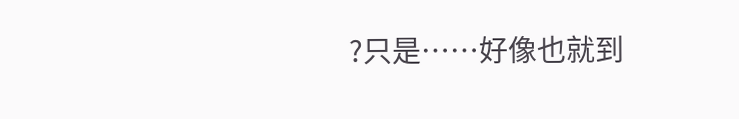?只是……好像也就到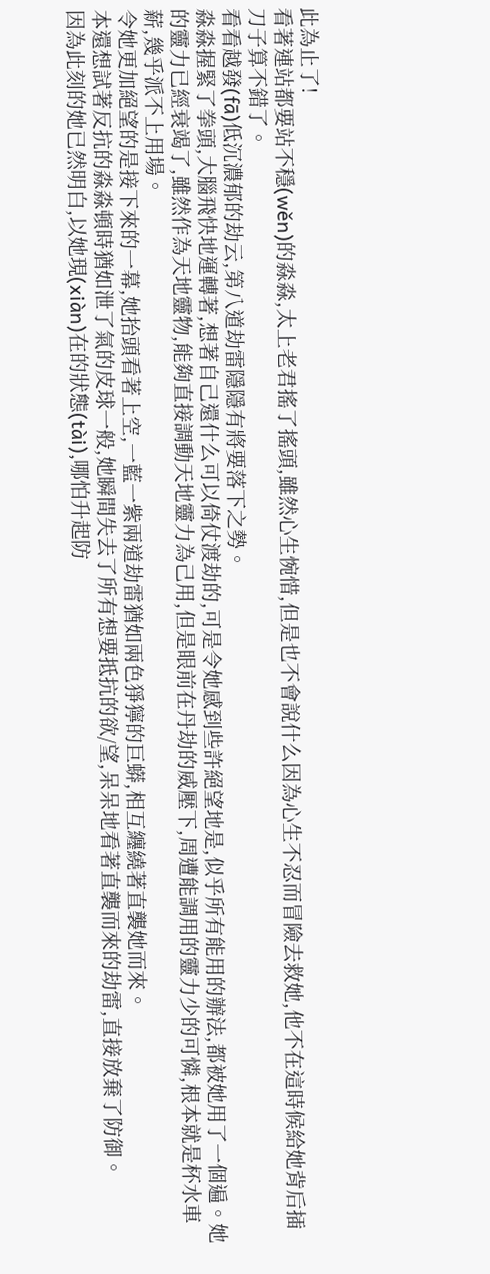此為止了!
看著連站都要站不穩(wěn)的淼淼,太上老君搖了搖頭,雖然心生惋惜,但是也不會說什么因為心生不忍而冒險去救她,他不在這時候給她背后插刀子算不錯了。
看看越發(fā)低沉濃郁的劫云,第八道劫雷隱隱有將要落下之勢。
淼淼握緊了拳頭,大腦飛快地運轉著,想著自己還什么可以倚仗渡劫的,可是令她感到些許絕望地是,似乎所有能用的辦法,都被她用了一個遍。她的靈力已經衰竭了,雖然作為天地靈物,能夠直接調動天地靈力為己用,但是眼前在丹劫的威壓下,周遭能調用的靈力少的可憐,根本就是杯水車薪,幾乎派不上用場。
令她更加絕望的是接下來的一幕,她抬頭看著上空,一藍一紫兩道劫雷猶如兩色猙獰的巨蟒,相互纏繞著直襲她而來。
本還想試著反抗的淼淼頓時猶如泄了氣的皮球一般,她瞬間失去了所有想要抵抗的欲/望,呆呆地看著直襲而來的劫雷,直接放棄了防御。
因為此刻的她已然明白,以她現(xiàn)在的狀態(tài),哪怕升起防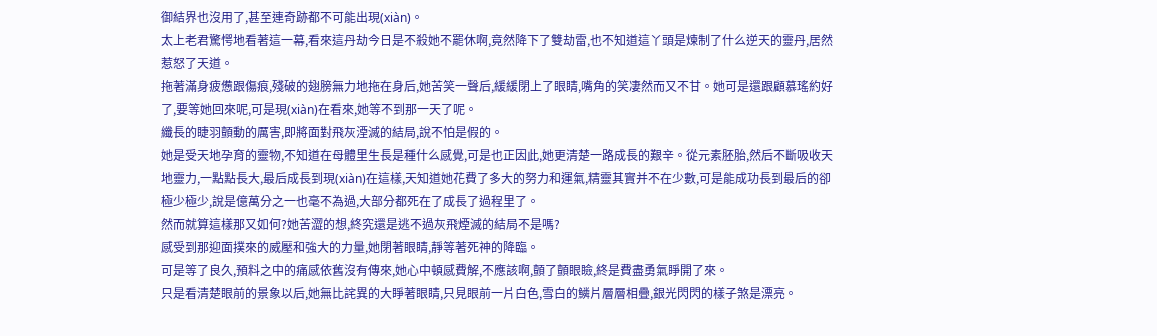御結界也沒用了,甚至連奇跡都不可能出現(xiàn)。
太上老君驚愕地看著這一幕,看來這丹劫今日是不殺她不罷休啊,竟然降下了雙劫雷,也不知道這丫頭是煉制了什么逆天的靈丹,居然惹怒了天道。
拖著滿身疲憊跟傷痕,殘破的翅膀無力地拖在身后,她苦笑一聲后,緩緩閉上了眼睛,嘴角的笑凄然而又不甘。她可是還跟顧慕瑤約好了,要等她回來呢,可是現(xiàn)在看來,她等不到那一天了呢。
纖長的睫羽顫動的厲害,即將面對飛灰湮滅的結局,說不怕是假的。
她是受天地孕育的靈物,不知道在母體里生長是種什么感覺,可是也正因此,她更清楚一路成長的艱辛。從元素胚胎,然后不斷吸收天地靈力,一點點長大,最后成長到現(xiàn)在這樣,天知道她花費了多大的努力和運氣,精靈其實并不在少數,可是能成功長到最后的卻極少極少,說是億萬分之一也毫不為過,大部分都死在了成長了過程里了。
然而就算這樣那又如何?她苦澀的想,終究還是逃不過灰飛煙滅的結局不是嗎?
感受到那迎面撲來的威壓和強大的力量,她閉著眼睛,靜等著死神的降臨。
可是等了良久,預料之中的痛感依舊沒有傳來,她心中頓感費解,不應該啊,顫了顫眼瞼,終是費盡勇氣睜開了來。
只是看清楚眼前的景象以后,她無比詫異的大睜著眼睛,只見眼前一片白色,雪白的鱗片層層相疊,銀光閃閃的樣子煞是漂亮。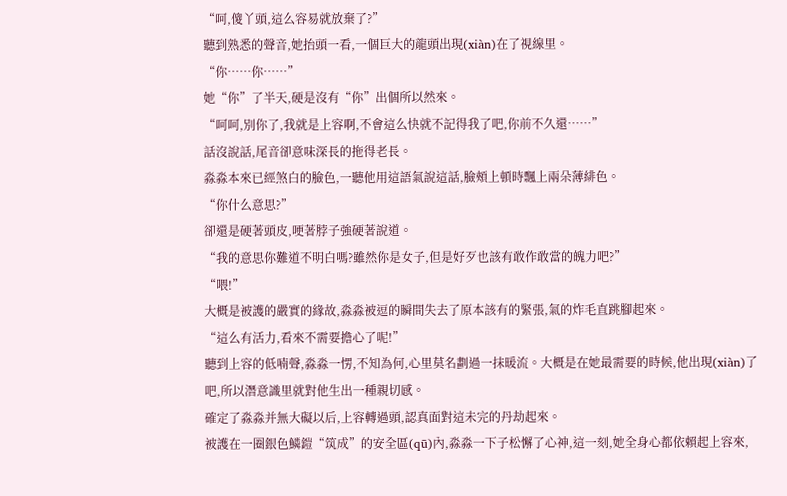“呵,傻丫頭,這么容易就放棄了?”
聽到熟悉的聲音,她抬頭一看,一個巨大的龍頭出現(xiàn)在了視線里。
“你……你……”
她“你”了半天,硬是沒有“你”出個所以然來。
“呵呵,別你了,我就是上容啊,不會這么快就不記得我了吧,你前不久還……”
話沒說話,尾音卻意味深長的拖得老長。
淼淼本來已經煞白的臉色,一聽他用這語氣說這話,臉頰上頓時飄上兩朵薄緋色。
“你什么意思?”
卻還是硬著頭皮,哽著脖子強硬著說道。
“我的意思你難道不明白嗎?雖然你是女子,但是好歹也該有敢作敢當的魄力吧?”
“喂!”
大概是被護的嚴實的緣故,淼淼被逗的瞬間失去了原本該有的緊張,氣的炸毛直跳腳起來。
“這么有活力,看來不需要擔心了呢!”
聽到上容的低喃聲,淼淼一愣,不知為何,心里莫名劃過一抹暖流。大概是在她最需要的時候,他出現(xiàn)了吧,所以潛意識里就對他生出一種親切感。
確定了淼淼并無大礙以后,上容轉過頭,認真面對這未完的丹劫起來。
被護在一圈銀色鱗鎧“筑成”的安全區(qū)內,淼淼一下子松懈了心神,這一刻,她全身心都依賴起上容來,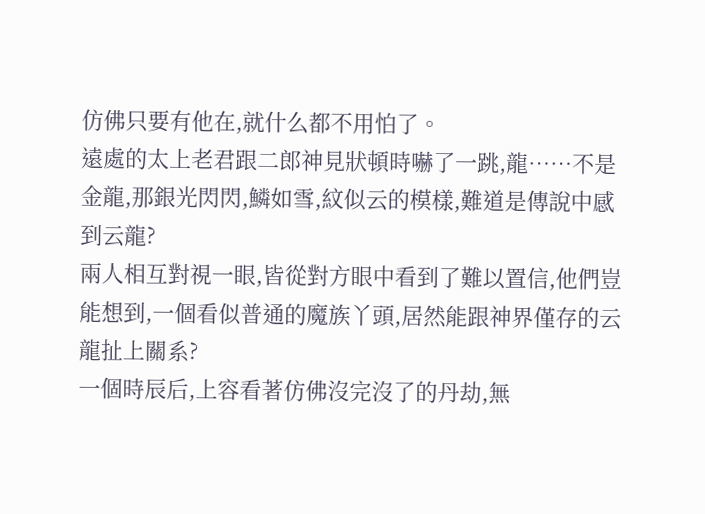仿佛只要有他在,就什么都不用怕了。
遠處的太上老君跟二郎神見狀頓時嚇了一跳,龍……不是金龍,那銀光閃閃,鱗如雪,紋似云的模樣,難道是傳說中感到云龍?
兩人相互對視一眼,皆從對方眼中看到了難以置信,他們豈能想到,一個看似普通的魔族丫頭,居然能跟神界僅存的云龍扯上關系?
一個時辰后,上容看著仿佛沒完沒了的丹劫,無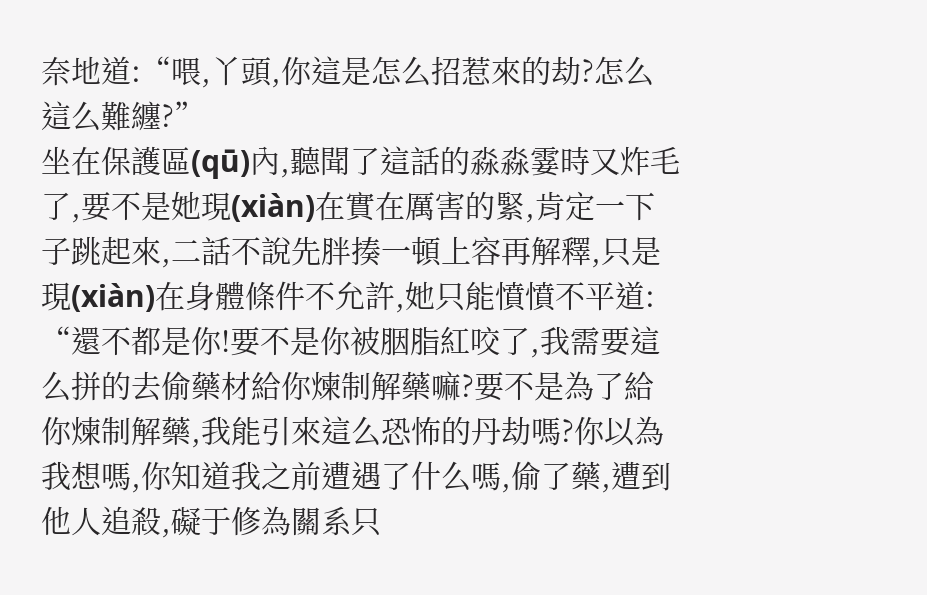奈地道:“喂,丫頭,你這是怎么招惹來的劫?怎么這么難纏?”
坐在保護區(qū)內,聽聞了這話的淼淼霎時又炸毛了,要不是她現(xiàn)在實在厲害的緊,肯定一下子跳起來,二話不說先胖揍一頓上容再解釋,只是現(xiàn)在身體條件不允許,她只能憤憤不平道:
“還不都是你!要不是你被胭脂紅咬了,我需要這么拼的去偷藥材給你煉制解藥嘛?要不是為了給你煉制解藥,我能引來這么恐怖的丹劫嗎?你以為我想嗎,你知道我之前遭遇了什么嗎,偷了藥,遭到他人追殺,礙于修為關系只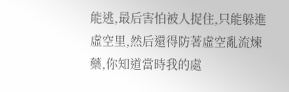能逃,最后害怕被人捉住,只能躲進虛空里,然后還得防著虛空亂流煉藥,你知道當時我的處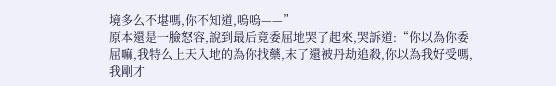境多么不堪嗎,你不知道,嗚嗚——”
原本還是一臉怒容,說到最后竟委屈地哭了起來,哭訴道:“你以為你委屈嘛,我特么上天入地的為你找藥,末了還被丹劫追殺,你以為我好受嗎,我剛才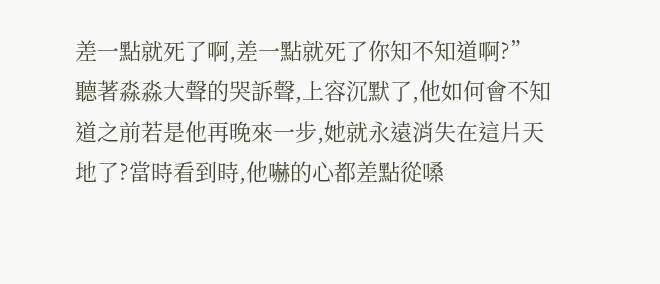差一點就死了啊,差一點就死了你知不知道啊?”
聽著淼淼大聲的哭訴聲,上容沉默了,他如何會不知道之前若是他再晚來一步,她就永遠消失在這片天地了?當時看到時,他嚇的心都差點從嗓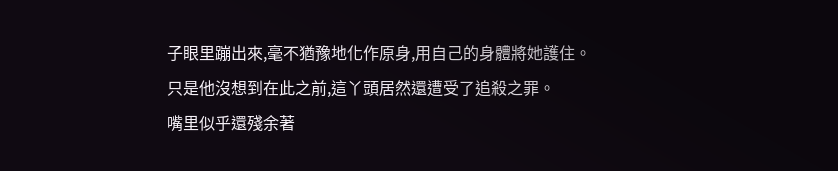子眼里蹦出來,毫不猶豫地化作原身,用自己的身體將她護住。
只是他沒想到在此之前,這丫頭居然還遭受了追殺之罪。
嘴里似乎還殘余著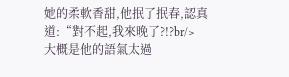她的柔軟香甜,他抿了抿春,認真道:“對不起,我來晚了?!?br/>
大概是他的語氣太過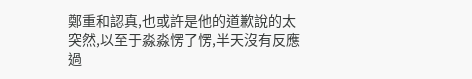鄭重和認真,也或許是他的道歉說的太突然,以至于淼淼愣了愣,半天沒有反應過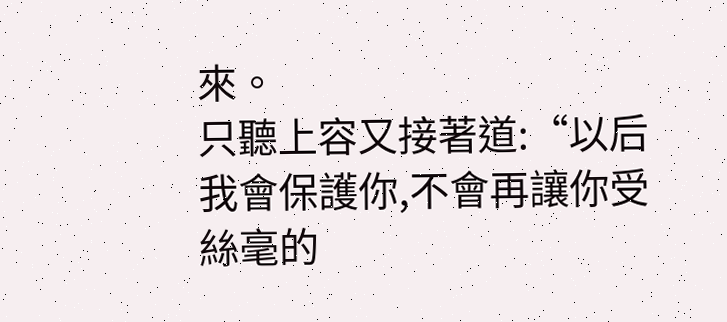來。
只聽上容又接著道:“以后我會保護你,不會再讓你受絲毫的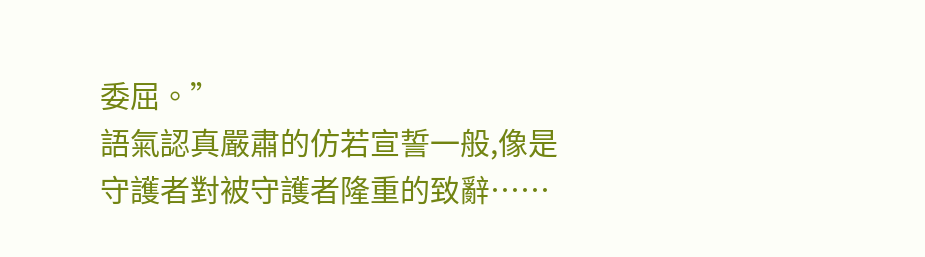委屈。”
語氣認真嚴肅的仿若宣誓一般,像是守護者對被守護者隆重的致辭……